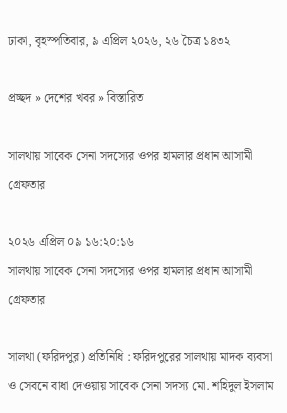ঢাকা, বৃহস্পতিবার, ৯ এপ্রিল ২০২৬, ২৬ চৈত্র ১৪৩২

প্রচ্ছদ » দেশের খবর » বিস্তারিত

সালথায় সাবেক সেনা সদস্যের ওপর হামলার প্রধান আসামী গ্রেফতার

২০২৬ এপ্রিল ০৯ ১৬:২০:১৬
সালথায় সাবেক সেনা সদস্যের ওপর হামলার প্রধান আসামী গ্রেফতার

সালথা (ফরিদপুর) প্রতিনিধি : ফরিদপুরের সালথায় মাদক ব্যবসা ও সেবনে বাধা দেওয়ায় সাবেক সেনা সদস্য মো. শহিদুল ইসলাম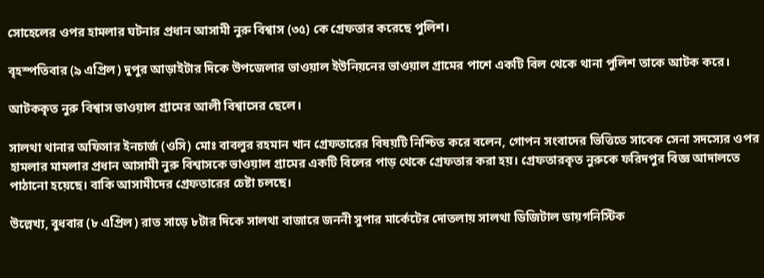সোহেলের ওপর হামলার ঘটনার প্রধান আসামী নুরু বিশ্বাস (৩৫) কে গ্রেফতার করেছে পুলিশ।

বৃহস্পতিবার (৯ এপ্রিল) দুপুর আড়াইটার দিকে উপজেলার ভাওয়াল ইউনিয়নের ভাওয়াল গ্রামের পাশে একটি বিল থেকে থানা পুলিশ তাকে আটক করে।

আটককৃত নুরু বিশ্বাস ভাওয়াল গ্রামের আলী বিশ্বাসের ছেলে।

সালথা থানার অফিসার ইনচার্জ (ওসি) মোঃ বাবলুর রহমান খান গ্রেফতারের বিষয়টি নিশ্চিত করে বলেন, গোপন সংবাদের ভিত্তিতে সাবেক সেনা সদস্যের ওপর হামলার মামলার প্রধান আসামী নুরু বিশ্বাসকে ভাওয়াল গ্রামের একটি বিলের পাড় থেকে গ্রেফতার করা হয়। গ্রেফতারকৃত নুরুকে ফরিদপুর বিজ্ঞ আদালতে পাঠানো হয়েছে। বাকি আসামীদের গ্রেফতারের চেষ্টা চলছে।

উল্লেখ্য, বুধবার (৮ এপ্রিল) রাত সাড়ে ৮টার দিকে সালথা বাজারে জননী সুপার মার্কেটের দোতলায় সালথা ডিজিটাল ডায়গনিস্টিক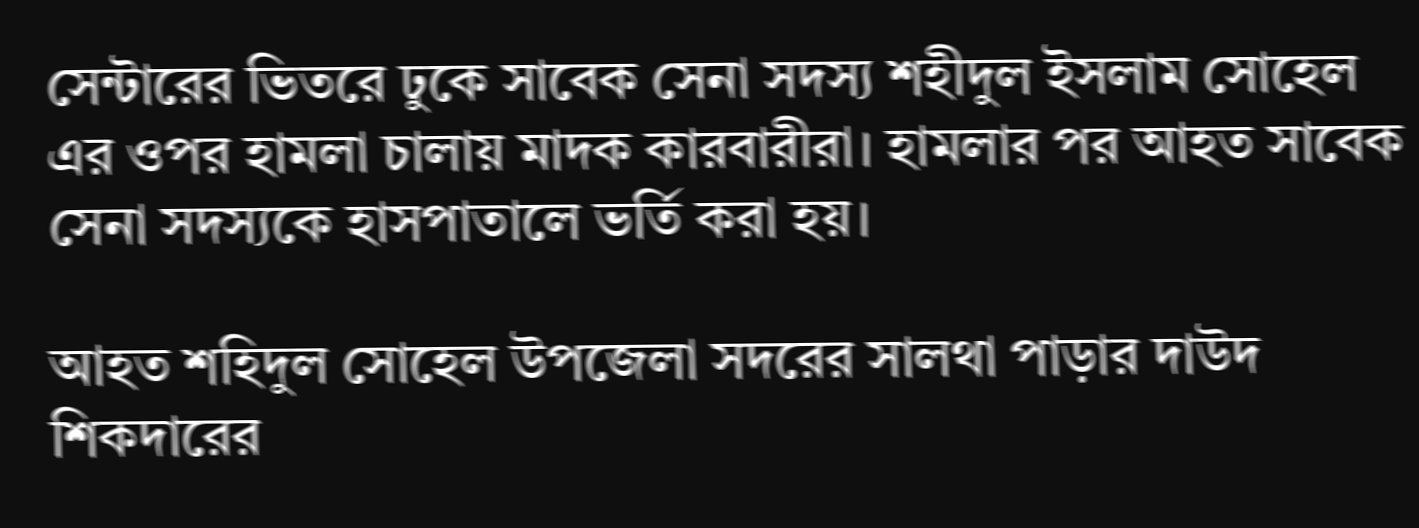সেন্টারের ভিতরে ঢুকে সাবেক সেনা সদস্য শহীদুল ইসলাম সোহেল এর ওপর হামলা চালায় মাদক কারবারীরা। হামলার পর আহত সাবেক সেনা সদস্যকে হাসপাতালে ভর্তি করা হয়।

আহত শহিদুল সোহেল উপজেলা সদরের সালথা পাড়ার দাউদ শিকদারের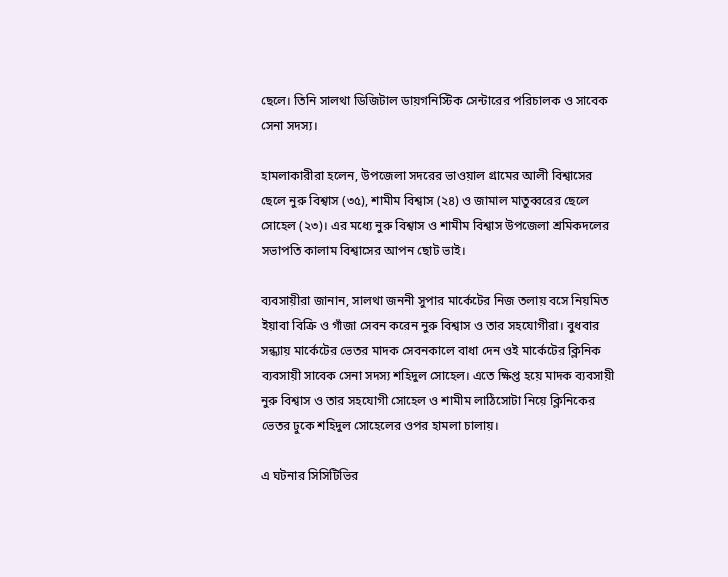ছেলে। তিনি সালথা ডিজিটাল ডায়গনিস্টিক সেন্টারের পরিচালক ও সাবেক সেনা সদস্য।

হামলাকারীরা হলেন, উপজেলা সদরের ভাওয়াল গ্রামের আলী বিশ্বাসের ছেলে নুরু বিশ্বাস (৩৫), শামীম বিশ্বাস (২৪) ও জামাল মাতুব্বরের ছেলে সোহেল (২৩)। এর মধ্যে নুরু বিশ্বাস ও শামীম বিশ্বাস উপজেলা শ্রমিকদলের সভাপতি কালাম বিশ্বাসের আপন ছোট ভাই।

ব্যবসায়ীরা জানান, সালথা জননী সুপার মার্কেটের নিজ তলায় বসে নিয়মিত ইয়াবা বিক্রি ও গাঁজা সেবন করেন নুরু বিশ্বাস ও তার সহযোগীরা। বুধবার সন্ধ্যায় মার্কেটের ভেতর মাদক সেবনকালে বাধা দেন ওই মার্কেটের ক্লিনিক ব্যবসায়ী সাবেক সেনা সদস্য শহিদুল সোহেল। এতে ক্ষিপ্ত হয়ে মাদক ব্যবসায়ী নুরু বিশ্বাস ও তার সহযোগী সোহেল ও শামীম লাঠিসোটা নিয়ে ক্লিনিকের ভেতর ঢুকে শহিদুল সোহেলের ওপর হামলা চালায়।

এ ঘটনার সিসিটিভির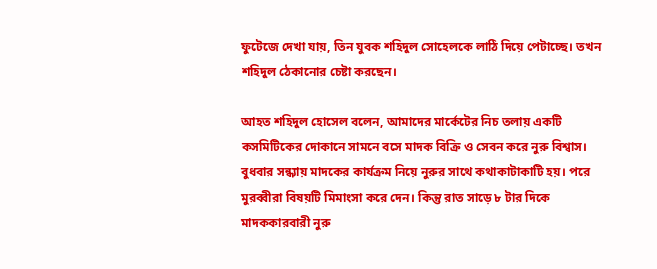ফুটেজে দেখা যায়, তিন যুবক শহিদুল সোহেলকে লাঠি দিয়ে পেটাচ্ছে। তখন শহিদুল ঠেকানোর চেষ্টা করছেন।

আহত শহিদুল হোসেল বলেন, আমাদের মার্কেটের নিচ তলায় একটি কসমিটিকের দোকানে সামনে বসে মাদক বিক্রি ও সেবন করে নুরু বিশ্বাস। বুধবার সন্ধ্যায় মাদকের কার্যক্রম নিয়ে নুরুর সাথে কথাকাটাকাটি হয়। পরে মুরব্বীরা বিষয়টি মিমাংসা করে দেন। কিন্তু রাত সাড়ে ৮ টার দিকে মাদককারবারী নুরু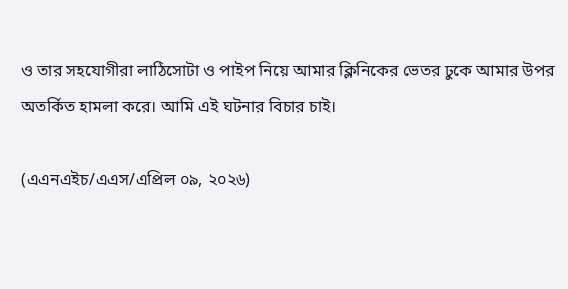ও তার সহযোগীরা লাঠিসোটা ও পাইপ নিয়ে আমার ক্লিনিকের ভেতর ঢুকে আমার উপর অতর্কিত হামলা করে। আমি এই ঘটনার বিচার চাই।

(এএনএইচ/এএস/এপ্রিল ০৯, ২০২৬)